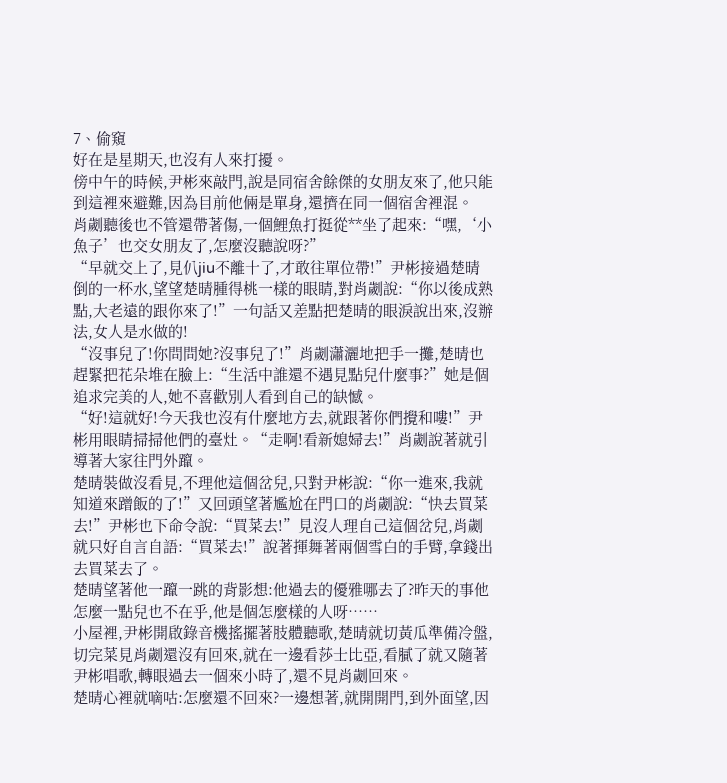7、偷窺
好在是星期天,也沒有人來打擾。
傍中午的時候,尹彬來敲門,說是同宿舍餘傑的女朋友來了,他只能到這裡來避難,因為目前他倆是單身,還擠在同一個宿舍裡混。
肖劌聽後也不管還帶著傷,一個鯉魚打挺從**坐了起來:“嘿,‘小魚子’也交女朋友了,怎麼沒聽說呀?”
“早就交上了,見仈jiu不離十了,才敢往單位帶!”尹彬接過楚晴倒的一杯水,望望楚晴腫得桃一樣的眼睛,對肖劌說:“你以後成熟點,大老遠的跟你來了!”一句話又差點把楚晴的眼淚說出來,沒辦法,女人是水做的!
“沒事兒了!你問問她?沒事兒了!”肖劌瀟灑地把手一攤,楚晴也趕緊把花朵堆在臉上:“生活中誰還不遇見點兒什麼事?”她是個追求完美的人,她不喜歡別人看到自己的缺憾。
“好!這就好!今天我也沒有什麼地方去,就跟著你們攪和嘍!”尹彬用眼睛掃掃他們的臺灶。“走啊!看新媳婦去!”肖劌說著就引導著大家往門外躥。
楚晴裝做沒看見,不理他這個岔兒,只對尹彬說:“你一進來,我就知道來蹭飯的了!”又回頭望著尷尬在門口的肖劌說:“快去買菜去!”尹彬也下命令說:“買菜去!”見沒人理自己這個岔兒,肖劌就只好自言自語:“買菜去!”說著揮舞著兩個雪白的手臂,拿錢出去買菜去了。
楚晴望著他一躥一跳的背影想:他過去的優雅哪去了?昨天的事他怎麼一點兒也不在乎,他是個怎麼樣的人呀……
小屋裡,尹彬開啟錄音機搖擺著肢體聽歌,楚晴就切黃瓜準備冷盤,切完菜見肖劌還沒有回來,就在一邊看莎士比亞,看膩了就又隨著尹彬唱歌,轉眼過去一個來小時了,還不見肖劌回來。
楚晴心裡就嘀咕:怎麼還不回來?一邊想著,就開開門,到外面望,因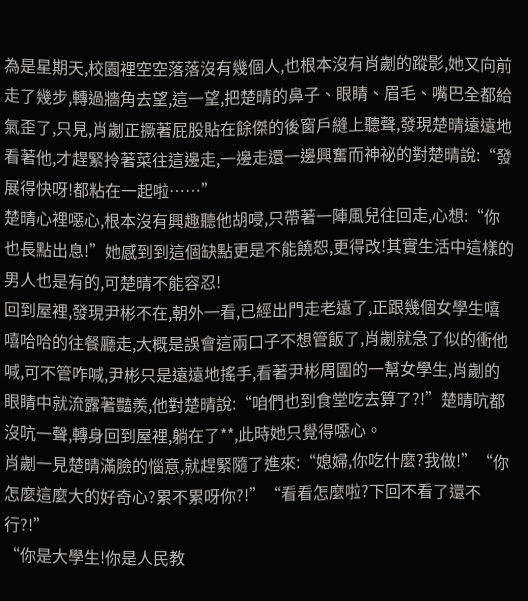為是星期天,校園裡空空落落沒有幾個人,也根本沒有肖劌的蹤影,她又向前走了幾步,轉過牆角去望,這一望,把楚晴的鼻子、眼睛、眉毛、嘴巴全都給氣歪了,只見,肖劌正撅著屁股貼在餘傑的後窗戶縫上聽聲,發現楚晴遠遠地看著他,才趕緊拎著菜往這邊走,一邊走還一邊興奮而神祕的對楚晴說:“發展得快呀!都粘在一起啦……”
楚晴心裡噁心,根本沒有興趣聽他胡唚,只帶著一陣風兒往回走,心想:“你也長點出息!”她感到到這個缺點更是不能饒恕,更得改!其實生活中這樣的男人也是有的,可楚晴不能容忍!
回到屋裡,發現尹彬不在,朝外一看,已經出門走老遠了,正跟幾個女學生嘻嘻哈哈的往餐廳走,大概是誤會這兩口子不想管飯了,肖劌就急了似的衝他喊,可不管咋喊,尹彬只是遠遠地搖手,看著尹彬周圍的一幫女學生,肖劌的眼睛中就流露著豔羨,他對楚晴說:“咱們也到食堂吃去算了?!”楚晴吭都沒吭一聲,轉身回到屋裡,躺在了**,此時她只覺得噁心。
肖劌一見楚晴滿臉的惱意,就趕緊隨了進來:“媳婦,你吃什麼?我做!”“你怎麼這麼大的好奇心?累不累呀你?!”“看看怎麼啦?下回不看了還不行?!”
“你是大學生!你是人民教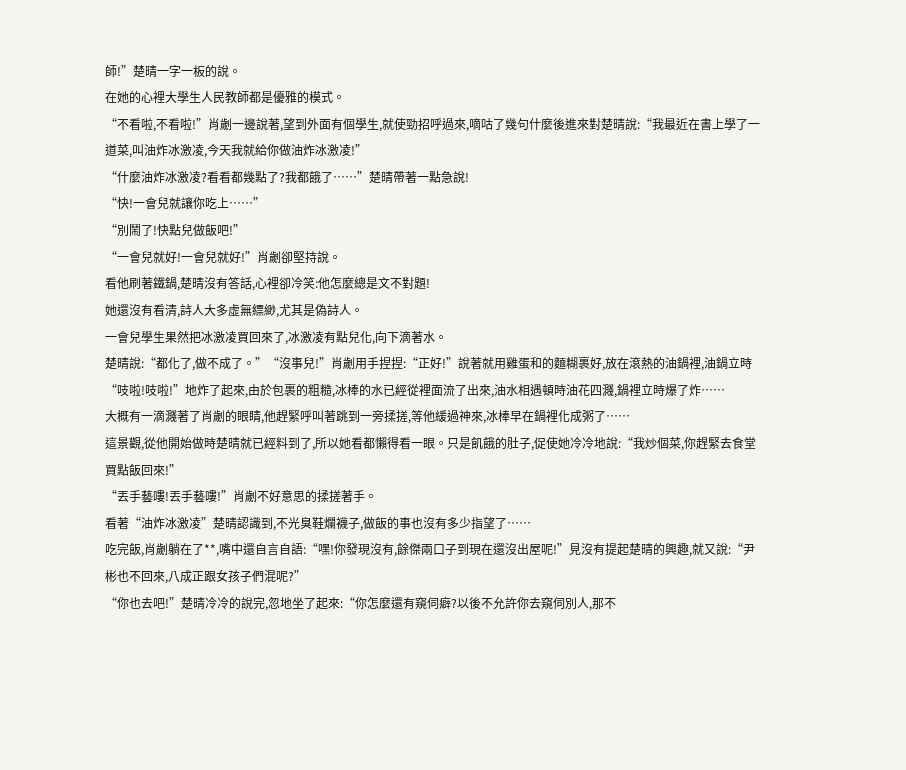師!”楚晴一字一板的說。
在她的心裡大學生人民教師都是優雅的模式。
“不看啦,不看啦!”肖劌一邊說著,望到外面有個學生,就使勁招呼過來,嘀咕了幾句什麼後進來對楚晴說:“我最近在書上學了一道菜,叫油炸冰激凌,今天我就給你做油炸冰激凌!”
“什麼油炸冰激凌?看看都幾點了?我都餓了……”楚晴帶著一點急說!
“快!一會兒就讓你吃上……”
“別鬧了!快點兒做飯吧!”
“一會兒就好!一會兒就好!”肖劌卻堅持說。
看他刷著鐵鍋,楚晴沒有答話,心裡卻冷笑:他怎麼總是文不對題!
她還沒有看清,詩人大多虛無縹緲,尤其是偽詩人。
一會兒學生果然把冰激凌買回來了,冰激凌有點兒化,向下滴著水。
楚晴說:“都化了,做不成了。”“沒事兒!”肖劌用手捏捏:“正好!”說著就用雞蛋和的麵糊裹好,放在滾熱的油鍋裡,油鍋立時“吱啦!吱啦!”地炸了起來,由於包裹的粗糙,冰棒的水已經從裡面流了出來,油水相遇頓時油花四濺,鍋裡立時爆了炸……
大概有一滴濺著了肖劌的眼睛,他趕緊呼叫著跳到一旁揉搓,等他緩過神來,冰棒早在鍋裡化成粥了……
這景觀,從他開始做時楚晴就已經料到了,所以她看都懶得看一眼。只是飢餓的肚子,促使她冷冷地說:“我炒個菜,你趕緊去食堂買點飯回來!”
“丟手藝嘍!丟手藝嘍!”肖劌不好意思的揉搓著手。
看著“油炸冰激凌”楚晴認識到,不光臭鞋爛襪子,做飯的事也沒有多少指望了……
吃完飯,肖劌躺在了**,嘴中還自言自語:“嘿!你發現沒有,餘傑兩口子到現在還沒出屋呢!”見沒有提起楚晴的興趣,就又說:“尹彬也不回來,八成正跟女孩子們混呢?”
“你也去吧!”楚晴冷冷的說完,忽地坐了起來:“你怎麼還有窺伺癖?以後不允許你去窺伺別人,那不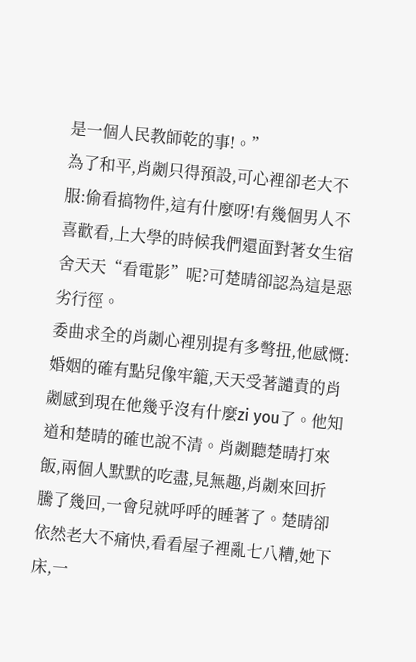是一個人民教師乾的事!。”
為了和平,肖劌只得預設,可心裡卻老大不服:偷看搞物件,這有什麼呀!有幾個男人不喜歡看,上大學的時候我們還面對著女生宿舍天天“看電影”呢?可楚晴卻認為這是惡劣行徑。
委曲求全的肖劌心裡別提有多彆扭,他感慨:婚姻的確有點兒像牢籠,天天受著譴責的肖劌感到現在他幾乎沒有什麼zi you了。他知道和楚晴的確也說不清。肖劌聽楚晴打來飯,兩個人默默的吃盡,見無趣,肖劌來回折騰了幾回,一會兒就呼呼的睡著了。楚晴卻依然老大不痛快,看看屋子裡亂七八糟,她下床,一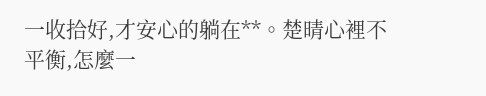一收拾好,才安心的躺在**。楚晴心裡不平衡,怎麼一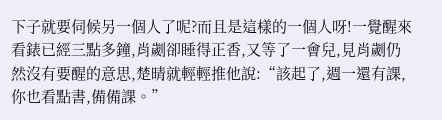下子就要伺候另一個人了呢?而且是這樣的一個人呀!一覺醒來看錶已經三點多鐘,肖劌卻睡得正香,又等了一會兒,見肖劌仍然沒有要醒的意思,楚晴就輕輕推他說:“該起了,週一還有課,你也看點書,備備課。”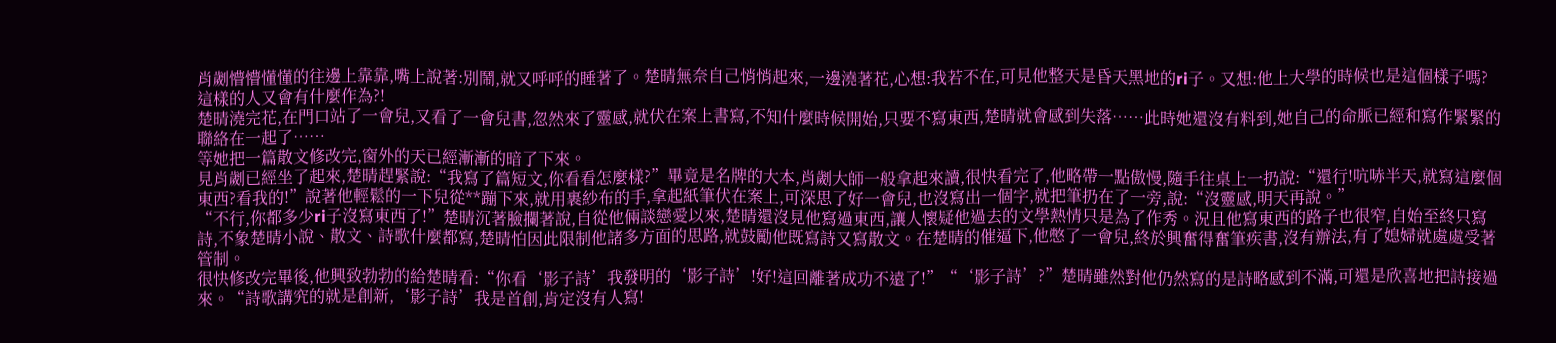肖劌懵懵懂懂的往邊上靠靠,嘴上說著:別鬧,就又呼呼的睡著了。楚晴無奈自己悄悄起來,一邊澆著花,心想:我若不在,可見他整天是昏天黑地的ri子。又想:他上大學的時候也是這個樣子嗎?這樣的人又會有什麼作為?!
楚晴澆完花,在門口站了一會兒,又看了一會兒書,忽然來了靈感,就伏在案上書寫,不知什麼時候開始,只要不寫東西,楚晴就會感到失落……此時她還沒有料到,她自己的命脈已經和寫作緊緊的聯絡在一起了……
等她把一篇散文修改完,窗外的天已經漸漸的暗了下來。
見肖劌已經坐了起來,楚晴趕緊說:“我寫了篇短文,你看看怎麼樣?”畢竟是名牌的大本,肖劌大師一般拿起來讀,很快看完了,他略帶一點傲慢,隨手往桌上一扔說:“還行!吭哧半天,就寫這麼個東西?看我的!”說著他輕鬆的一下兒從**蹦下來,就用裹紗布的手,拿起紙筆伏在案上,可深思了好一會兒,也沒寫出一個字,就把筆扔在了一旁,說:“沒靈感,明天再說。”
“不行,你都多少ri子沒寫東西了!”楚晴沉著臉攔著說,自從他倆談戀愛以來,楚晴還沒見他寫過東西,讓人懷疑他過去的文學熱情只是為了作秀。況且他寫東西的路子也很窄,自始至終只寫詩,不象楚晴小說、散文、詩歌什麼都寫,楚晴怕因此限制他諸多方面的思路,就鼓勵他既寫詩又寫散文。在楚晴的催逼下,他憋了一會兒,終於興奮得奮筆疾書,沒有辦法,有了媳婦就處處受著管制。
很快修改完畢後,他興致勃勃的給楚晴看:“你看‘影子詩’我發明的‘影子詩’!好!這回離著成功不遠了!”“‘影子詩’?”楚晴雖然對他仍然寫的是詩略感到不滿,可還是欣喜地把詩接過來。“詩歌講究的就是創新,‘影子詩’我是首創,肯定沒有人寫!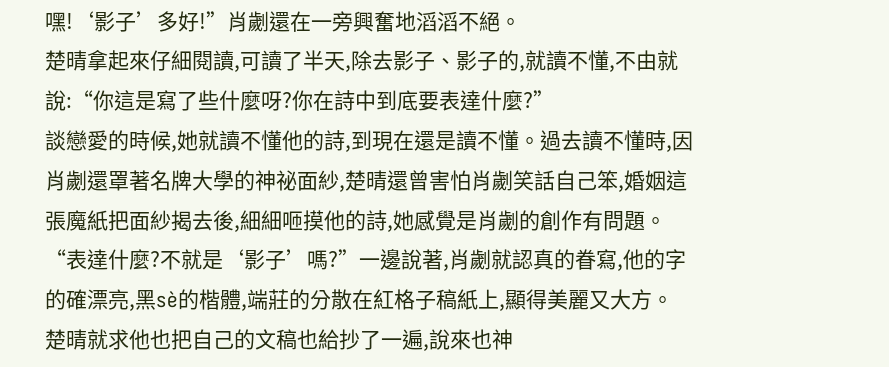嘿!‘影子’多好!”肖劌還在一旁興奮地滔滔不絕。
楚晴拿起來仔細閱讀,可讀了半天,除去影子、影子的,就讀不懂,不由就說:“你這是寫了些什麼呀?你在詩中到底要表達什麼?”
談戀愛的時候,她就讀不懂他的詩,到現在還是讀不懂。過去讀不懂時,因肖劌還罩著名牌大學的神祕面紗,楚晴還曾害怕肖劌笑話自己笨,婚姻這張魔紙把面紗揭去後,細細咂摸他的詩,她感覺是肖劌的創作有問題。
“表達什麼?不就是‘影子’嗎?”一邊說著,肖劌就認真的眷寫,他的字的確漂亮,黑sè的楷體,端莊的分散在紅格子稿紙上,顯得美麗又大方。
楚晴就求他也把自己的文稿也給抄了一遍,說來也神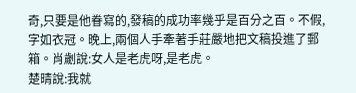奇,只要是他眷寫的,發稿的成功率幾乎是百分之百。不假,字如衣冠。晚上,兩個人手牽著手莊嚴地把文稿投進了郵箱。肖劌說:女人是老虎呀,是老虎。
楚晴說:我就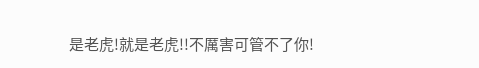是老虎!就是老虎!!不厲害可管不了你!